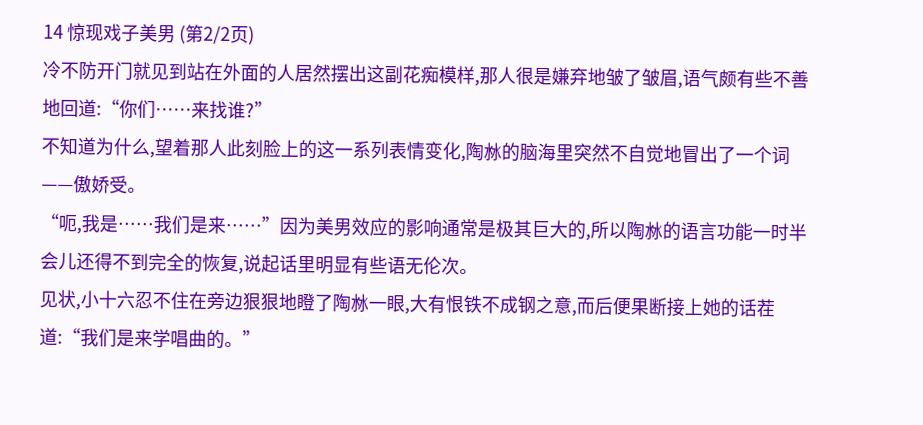14 惊现戏子美男 (第2/2页)
冷不防开门就见到站在外面的人居然摆出这副花痴模样,那人很是嫌弃地皱了皱眉,语气颇有些不善地回道:“你们……来找谁?”
不知道为什么,望着那人此刻脸上的这一系列表情变化,陶沝的脑海里突然不自觉地冒出了一个词——傲娇受。
“呃,我是……我们是来……”因为美男效应的影响通常是极其巨大的,所以陶沝的语言功能一时半会儿还得不到完全的恢复,说起话里明显有些语无伦次。
见状,小十六忍不住在旁边狠狠地瞪了陶沝一眼,大有恨铁不成钢之意,而后便果断接上她的话茬道:“我们是来学唱曲的。”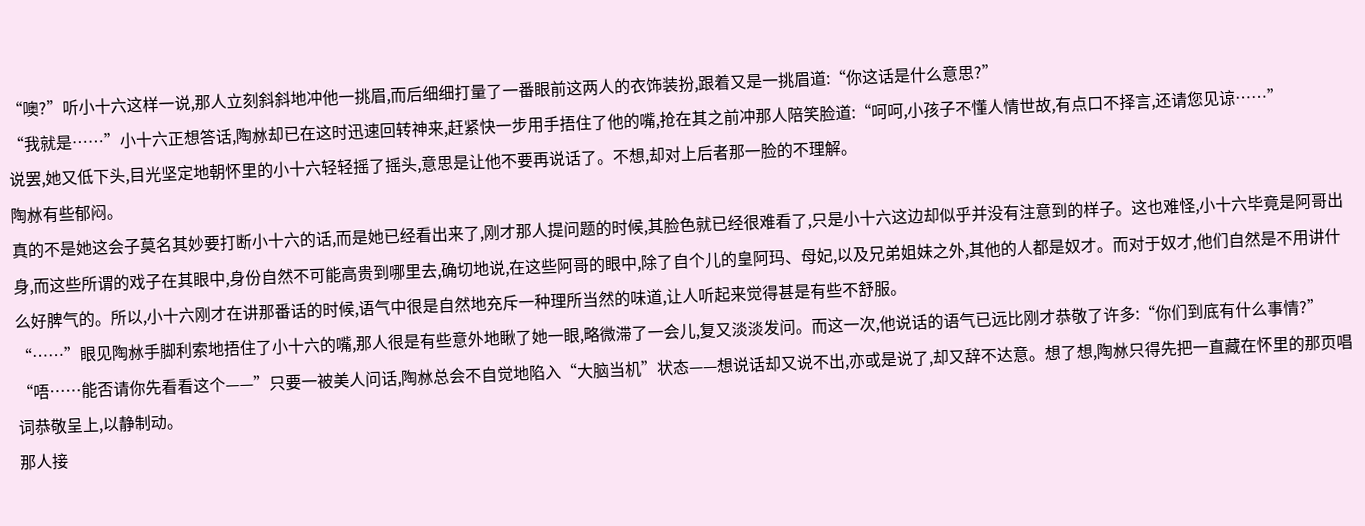“噢?”听小十六这样一说,那人立刻斜斜地冲他一挑眉,而后细细打量了一番眼前这两人的衣饰装扮,跟着又是一挑眉道:“你这话是什么意思?”
“我就是……”小十六正想答话,陶沝却已在这时迅速回转神来,赶紧快一步用手捂住了他的嘴,抢在其之前冲那人陪笑脸道:“呵呵,小孩子不懂人情世故,有点口不择言,还请您见谅……”
说罢,她又低下头,目光坚定地朝怀里的小十六轻轻摇了摇头,意思是让他不要再说话了。不想,却对上后者那一脸的不理解。
陶沝有些郁闷。
真的不是她这会子莫名其妙要打断小十六的话,而是她已经看出来了,刚才那人提问题的时候,其脸色就已经很难看了,只是小十六这边却似乎并没有注意到的样子。这也难怪,小十六毕竟是阿哥出身,而这些所谓的戏子在其眼中,身份自然不可能高贵到哪里去,确切地说,在这些阿哥的眼中,除了自个儿的皇阿玛、母妃,以及兄弟姐妹之外,其他的人都是奴才。而对于奴才,他们自然是不用讲什么好脾气的。所以,小十六刚才在讲那番话的时候,语气中很是自然地充斥一种理所当然的味道,让人听起来觉得甚是有些不舒服。
“……”眼见陶沝手脚利索地捂住了小十六的嘴,那人很是有些意外地瞅了她一眼,略微滞了一会儿,复又淡淡发问。而这一次,他说话的语气已远比刚才恭敬了许多:“你们到底有什么事情?”
“唔……能否请你先看看这个——”只要一被美人问话,陶沝总会不自觉地陷入“大脑当机”状态——想说话却又说不出,亦或是说了,却又辞不达意。想了想,陶沝只得先把一直藏在怀里的那页唱词恭敬呈上,以静制动。
那人接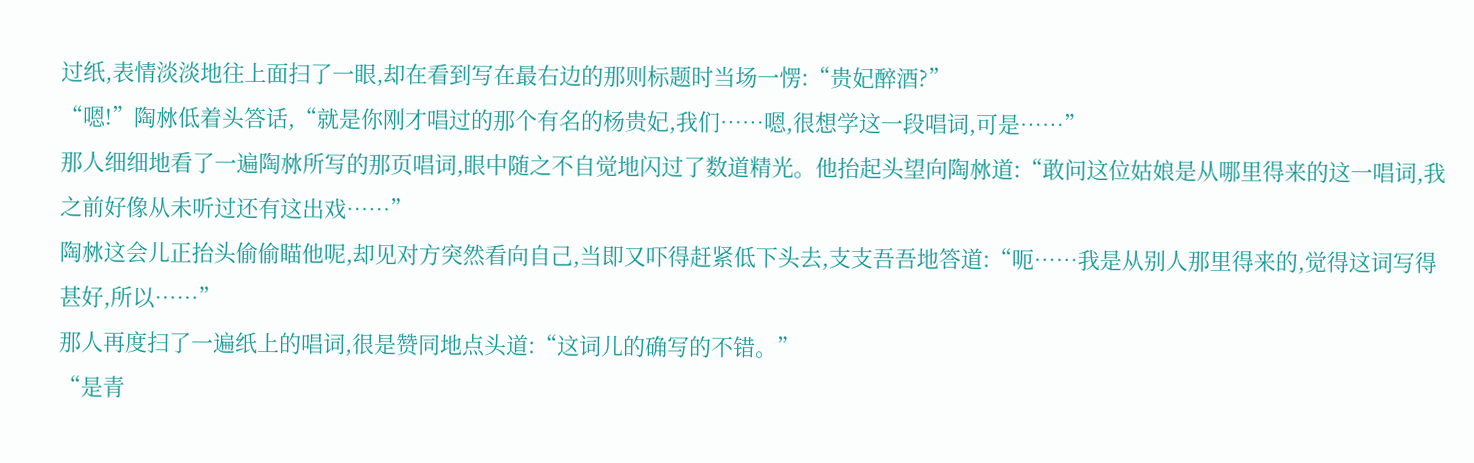过纸,表情淡淡地往上面扫了一眼,却在看到写在最右边的那则标题时当场一愣:“贵妃醉酒?”
“嗯!”陶沝低着头答话,“就是你刚才唱过的那个有名的杨贵妃,我们……嗯,很想学这一段唱词,可是……”
那人细细地看了一遍陶沝所写的那页唱词,眼中随之不自觉地闪过了数道精光。他抬起头望向陶沝道:“敢问这位姑娘是从哪里得来的这一唱词,我之前好像从未听过还有这出戏……”
陶沝这会儿正抬头偷偷瞄他呢,却见对方突然看向自己,当即又吓得赶紧低下头去,支支吾吾地答道:“呃……我是从别人那里得来的,觉得这词写得甚好,所以……”
那人再度扫了一遍纸上的唱词,很是赞同地点头道:“这词儿的确写的不错。”
“是青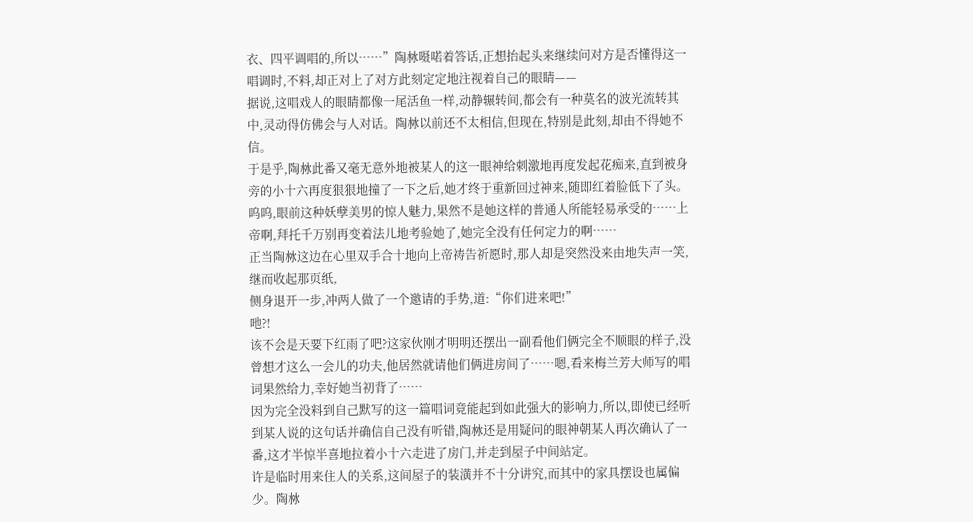衣、四平调唱的,所以……”陶沝嗫喏着答话,正想抬起头来继续问对方是否懂得这一唱调时,不料,却正对上了对方此刻定定地注视着自己的眼睛——
据说,这唱戏人的眼睛都像一尾活鱼一样,动静辗转间,都会有一种莫名的波光流转其中,灵动得仿佛会与人对话。陶沝以前还不太相信,但现在,特别是此刻,却由不得她不信。
于是乎,陶沝此番又毫无意外地被某人的这一眼神给刺激地再度发起花痴来,直到被身旁的小十六再度狠狠地撞了一下之后,她才终于重新回过神来,随即红着脸低下了头。
呜呜,眼前这种妖孽美男的惊人魅力,果然不是她这样的普通人所能轻易承受的……上帝啊,拜托千万别再变着法儿地考验她了,她完全没有任何定力的啊……
正当陶沝这边在心里双手合十地向上帝祷告祈愿时,那人却是突然没来由地失声一笑,继而收起那页纸,
侧身退开一步,冲两人做了一个邀请的手势,道:“你们进来吧!”
吔?!
该不会是天要下红雨了吧?这家伙刚才明明还摆出一副看他们俩完全不顺眼的样子,没曾想才这么一会儿的功夫,他居然就请他们俩进房间了……嗯,看来梅兰芳大师写的唱词果然给力,幸好她当初背了……
因为完全没料到自己默写的这一篇唱词竟能起到如此强大的影响力,所以,即使已经听到某人说的这句话并确信自己没有听错,陶沝还是用疑问的眼神朝某人再次确认了一番,这才半惊半喜地拉着小十六走进了房门,并走到屋子中间站定。
许是临时用来住人的关系,这间屋子的装潢并不十分讲究,而其中的家具摆设也属偏少。陶沝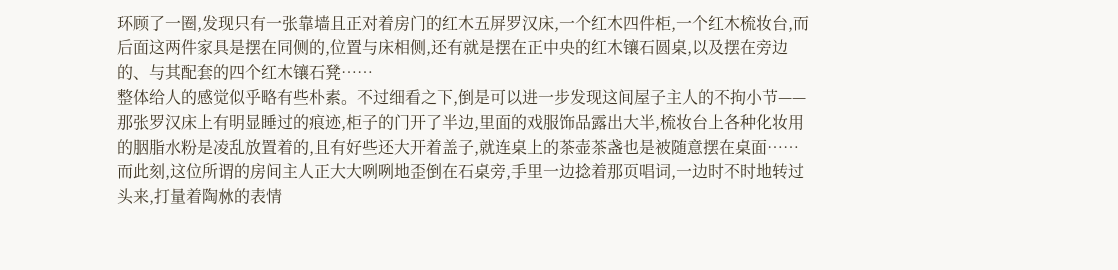环顾了一圈,发现只有一张靠墙且正对着房门的红木五屏罗汉床,一个红木四件柜,一个红木梳妆台,而后面这两件家具是摆在同侧的,位置与床相侧,还有就是摆在正中央的红木镶石圆桌,以及摆在旁边的、与其配套的四个红木镶石凳……
整体给人的感觉似乎略有些朴素。不过细看之下,倒是可以进一步发现这间屋子主人的不拘小节——
那张罗汉床上有明显睡过的痕迹,柜子的门开了半边,里面的戏服饰品露出大半,梳妆台上各种化妆用的胭脂水粉是凌乱放置着的,且有好些还大开着盖子,就连桌上的茶壶茶盏也是被随意摆在桌面……
而此刻,这位所谓的房间主人正大大咧咧地歪倒在石桌旁,手里一边捻着那页唱词,一边时不时地转过头来,打量着陶沝的表情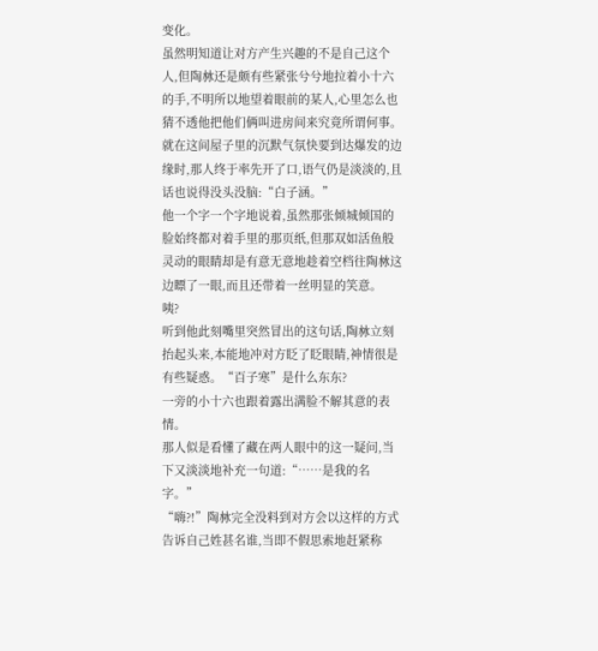变化。
虽然明知道让对方产生兴趣的不是自己这个人,但陶沝还是颇有些紧张兮兮地拉着小十六的手,不明所以地望着眼前的某人,心里怎么也猜不透他把他们俩叫进房间来究竟所谓何事。
就在这间屋子里的沉默气氛快要到达爆发的边缘时,那人终于率先开了口,语气仍是淡淡的,且话也说得没头没脑:“白子涵。”
他一个字一个字地说着,虽然那张倾城倾国的脸始终都对着手里的那页纸,但那双如活鱼般灵动的眼睛却是有意无意地趁着空档往陶沝这边瞟了一眼,而且还带着一丝明显的笑意。
咦?
听到他此刻嘴里突然冒出的这句话,陶沝立刻抬起头来,本能地冲对方眨了眨眼睛,神情很是有些疑惑。“百子寒”是什么东东?
一旁的小十六也跟着露出满脸不解其意的表情。
那人似是看懂了藏在两人眼中的这一疑问,当下又淡淡地补充一句道:“……是我的名字。”
“嗨?!”陶沝完全没料到对方会以这样的方式告诉自己姓甚名谁,当即不假思索地赶紧称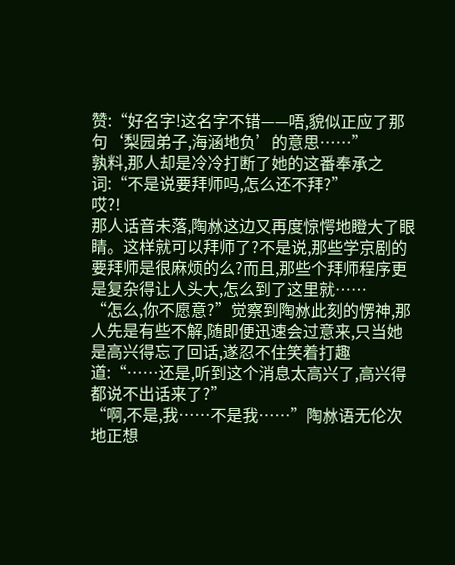赞:“好名字!这名字不错——唔,貌似正应了那句‘梨园弟子,海涵地负’的意思……”
孰料,那人却是冷冷打断了她的这番奉承之词:“不是说要拜师吗,怎么还不拜?”
哎?!
那人话音未落,陶沝这边又再度惊愕地瞪大了眼睛。这样就可以拜师了?不是说,那些学京剧的要拜师是很麻烦的么?而且,那些个拜师程序更是复杂得让人头大,怎么到了这里就……
“怎么,你不愿意?”觉察到陶沝此刻的愣神,那人先是有些不解,随即便迅速会过意来,只当她是高兴得忘了回话,遂忍不住笑着打趣道:“……还是,听到这个消息太高兴了,高兴得都说不出话来了?”
“啊,不是,我……不是我……”陶沝语无伦次地正想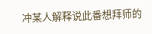冲某人解释说此番想拜师的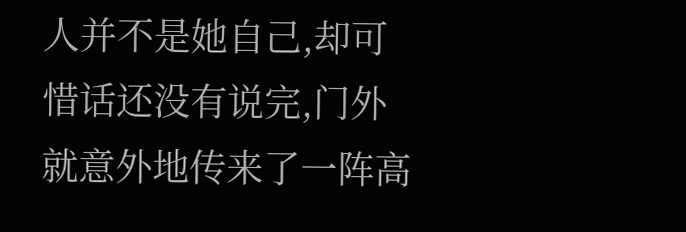人并不是她自己,却可惜话还没有说完,门外就意外地传来了一阵高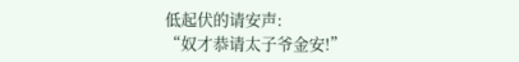低起伏的请安声:
“奴才恭请太子爷金安!”